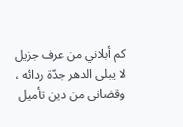كم أبلاني من عرف جزيل لا يبلى الدهر جدّة ردائه ، وقضانى من دين تأميل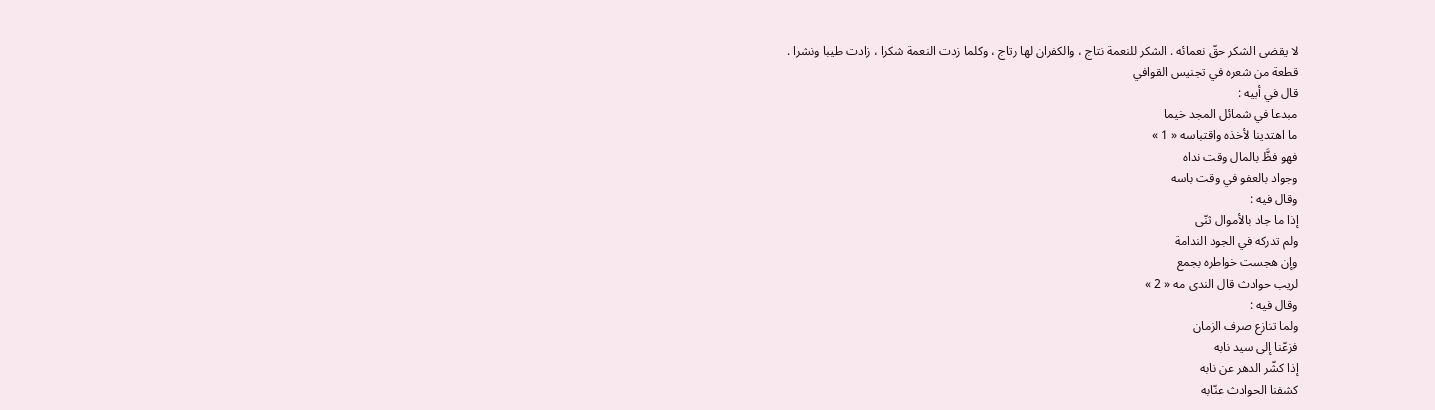لا يقضى الشكر حقّ نعمائه . الشكر للنعمة نتاج ، والكفران لها رتاج ، وكلما زدت النعمة شكرا ، زادت طيبا ونشرا .
قطعة من شعره في تجنيس القوافي
قال في أبيه :
مبدعا في شمائل المجد خيما
ما اهتدينا لأخذه واقتباسه « 1 »
فهو فظَّ بالمال وقت نداه
وجواد بالعفو في وقت باسه
وقال فيه :
إذا ما جاد بالأموال ثنّى
ولم تدركه في الجود الندامة
وإن هجست خواطره بجمع
لريب حوادث قال الندى مه « 2 »
وقال فيه :
ولما تنازع صرف الزمان
فزعّنا إلى سيد نابه
إذا كشّر الدهر عن نابه
كشفنا الحوادث عنّابه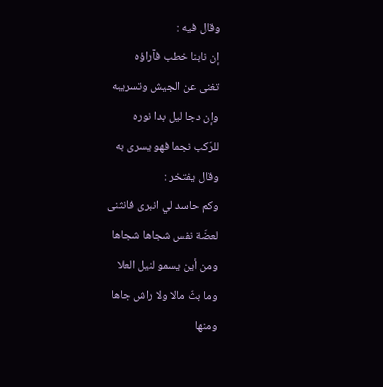وقال فيه :
إن نابنا خطب فآراؤه
تغنى عن الجيش وتسريبه
وإن دجا ليل بدا نوره
للرّكب نجما فهو يسرى به
وقال يفتخر :
وكم حاسد لي انبرى فانثنى
لعضّة نفس شجاها شجاها
ومن أين يسمو لنيل العلا
وما بثّ مالا ولا راش جاها
ومنها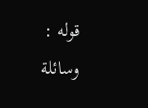قوله :
وسائلة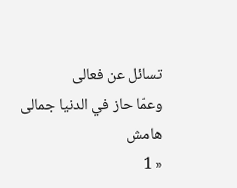تسائل عن فعالى
وعمّا حاز في الدنيا جمالى
هامش
« 1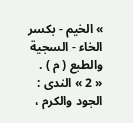» الخيم - بكسر الخاء - السجية والطبع ( م ) .
« 2 » الندى : الجود والكرم ،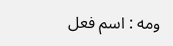ومه : اسم فعل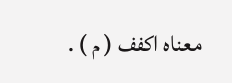معناه اكفف ( م ) .